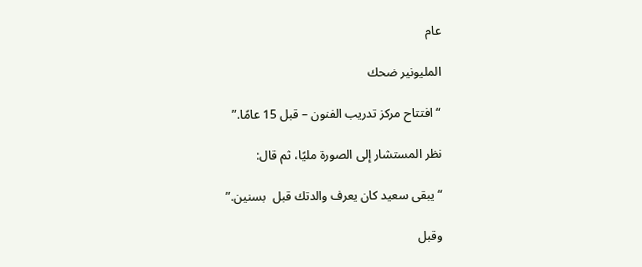عام

المليونير ضحك

“افتتاح مركز تدريب الفنون – قبل 15 عامًا.”

نظر المستشار إلى الصورة مليًا، ثم قال:

“يبقى سعيد كان يعرف والدتك قبل  بسنين.”

وقبل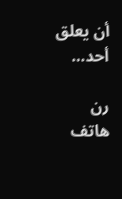أن يعلق أحد…

رن هاتف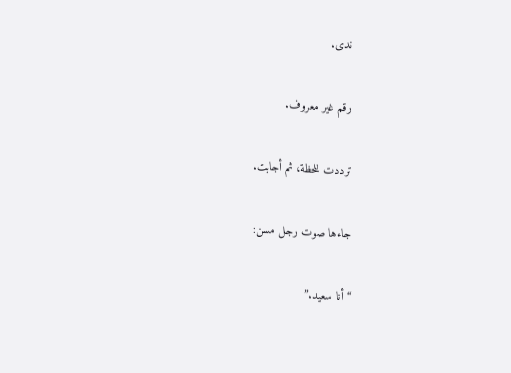ندى.

رقم غير معروف.

ترددت للحظة، ثم أجابت.

جاءها صوت رجل مسن:

“أنا سعيد.”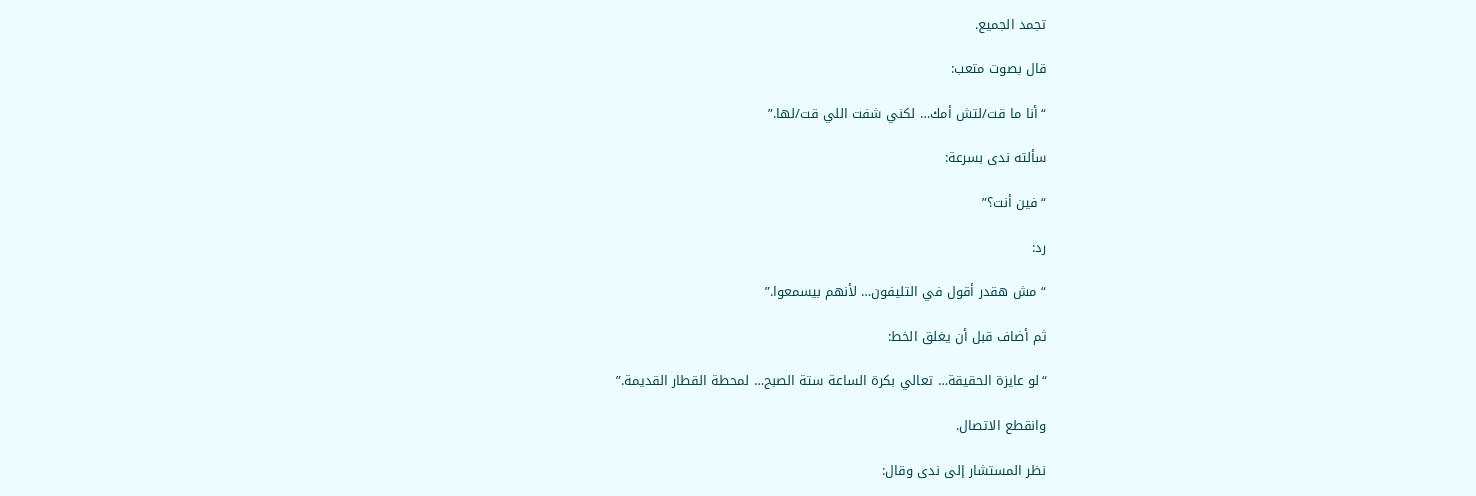تجمد الجميع.

قال بصوت متعب:

“أنا ما قت/لتش أمك… لكني شفت اللي قت/لها.”

سألته ندى بسرعة:

“فين أنت؟”

رد:

“مش هقدر أقول في التليفون… لأنهم بيسمعوا.”

ثم أضاف قبل أن يغلق الخط:

“لو عايزة الحقيقة… تعالي بكرة الساعة ستة الصبح… لمحطة القطار القديمة.”

وانقطع الاتصال.

نظر المستشار إلى ندى وقال: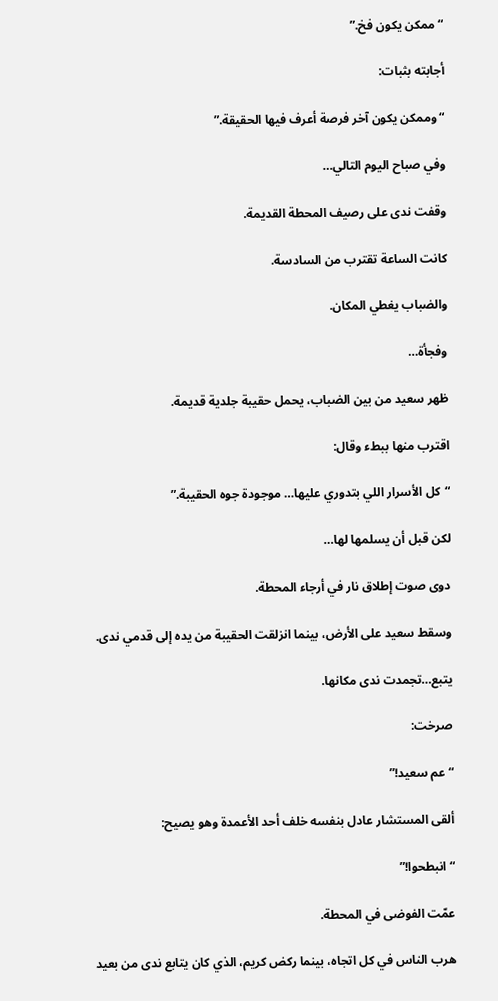“ممكن يكون فخ.”

أجابته بثبات:

“وممكن يكون آخر فرصة أعرف فيها الحقيقة.”

وفي صباح اليوم التالي…

وقفت ندى على رصيف المحطة القديمة.

كانت الساعة تقترب من السادسة.

والضباب يغطي المكان.

وفجأة…

ظهر سعيد من بين الضباب، يحمل حقيبة جلدية قديمة.

اقترب منها ببطء وقال:

“كل الأسرار اللي بتدوري عليها… موجودة جوه الحقيبة.”

لكن قبل أن يسلمها لها…

دوى صوت إطلاق نار في أرجاء المحطة.

وسقط سعيد على الأرض، بينما انزلقت الحقيبة من يده إلى قدمي ندى.

يتبع…تجمدت ندى مكانها.

صرخت:

“عم سعيد!”

ألقى المستشار عادل بنفسه خلف أحد الأعمدة وهو يصيح:

“انبطحوا!”

عمّت الفوضى في المحطة.

هرب الناس في كل اتجاه، بينما ركض كريم، الذي كان يتابع ندى من بعيد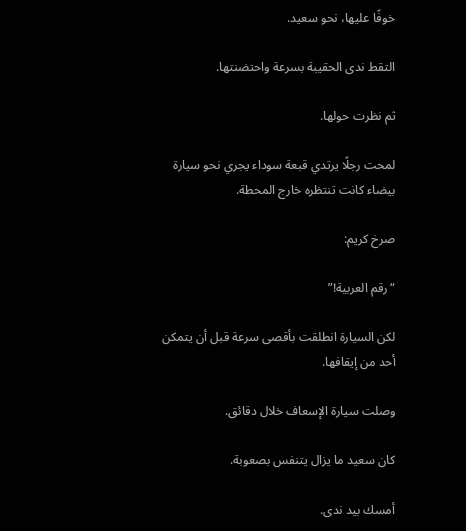خوفًا عليها، نحو سعيد.

التقط ندى الحقيبة بسرعة واحتضنتها.

ثم نظرت حولها.

لمحت رجلًا يرتدي قبعة سوداء يجري نحو سيارة بيضاء كانت تنتظره خارج المحطة.

صرخ كريم:

“رقم العربية!”

لكن السيارة انطلقت بأقصى سرعة قبل أن يتمكن أحد من إيقافها.

وصلت سيارة الإسعاف خلال دقائق.

كان سعيد ما يزال يتنفس بصعوبة.

أمسك بيد ندى.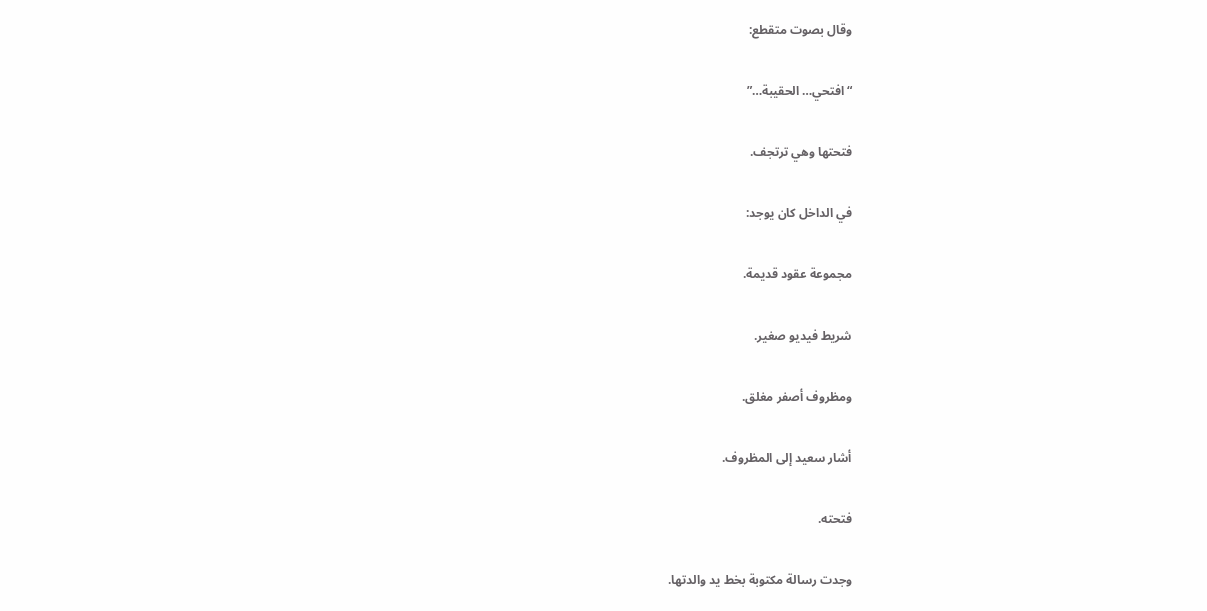وقال بصوت متقطع:

“افتحي… الحقيبة…”

فتحتها وهي ترتجف.

في الداخل كان يوجد:

مجموعة عقود قديمة.

شريط فيديو صغير.

ومظروف أصفر مغلق.

أشار سعيد إلى المظروف.

فتحته.

وجدت رسالة مكتوبة بخط يد والدتها.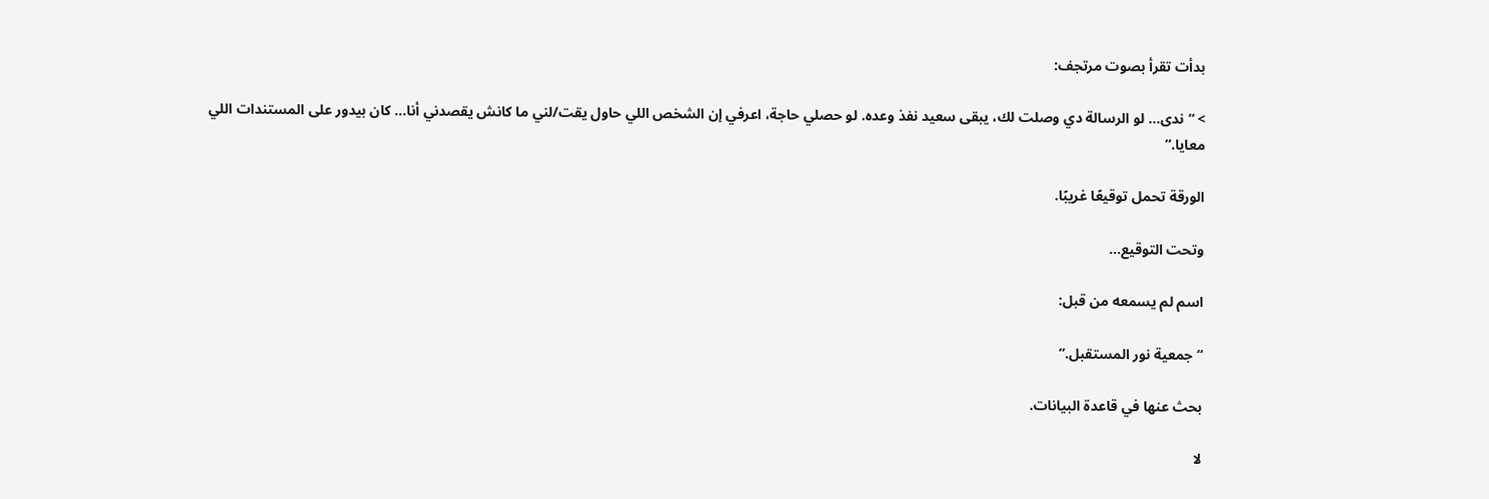بدأت تقرأ بصوت مرتجف:

> “ندى… لو الرسالة دي وصلت لك، يبقى سعيد نفذ وعده. لو حصلي حاجة، اعرفي إن الشخص اللي حاول يقت/لني ما كانش يقصدني أنا… كان بيدور على المستندات اللي معايا.”

الورقة تحمل توقيعًا غريبًا.

وتحت التوقيع…

اسم لم يسمعه من قبل:

“جمعية نور المستقبل.”

بحث عنها في قاعدة البيانات.

لا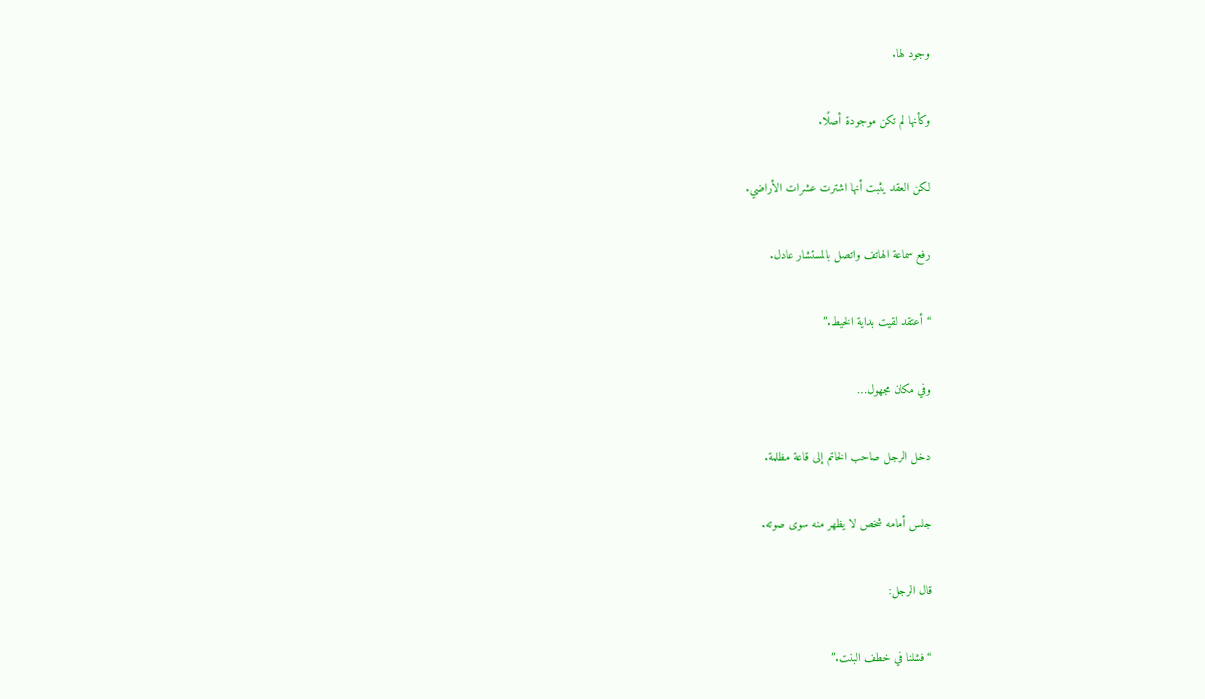وجود لها.

وكأنها لم تكن موجودة أصلًا.

لكن العقد يثبت أنها اشترت عشرات الأراضي.

رفع سماعة الهاتف واتصل بالمستشار عادل.

“أعتقد لقيت بداية الخيط.”

وفي مكان مجهول…

دخل الرجل صاحب الخاتم إلى قاعة مظلمة.

جلس أمامه شخص لا يظهر منه سوى صوته.

قال الرجل:

“فشلنا في خطف البنت.”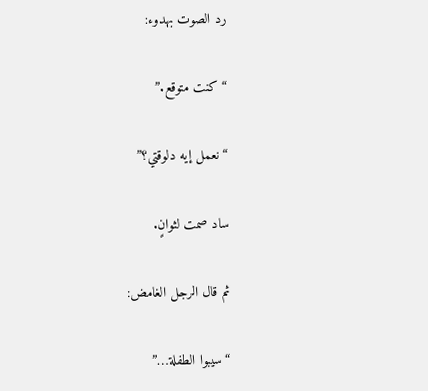رد الصوت بهدوء:

“كنت متوقع.”

“نعمل إيه دلوقتي؟”

ساد صمت لثوانٍ.

ثم قال الرجل الغامض:

“سيبوا الطفلة…”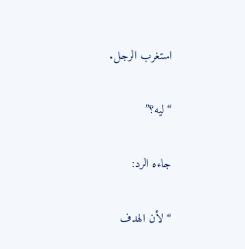استغرب الرجل.

“ليه؟”

جاءه الرد:

“لأن الهدف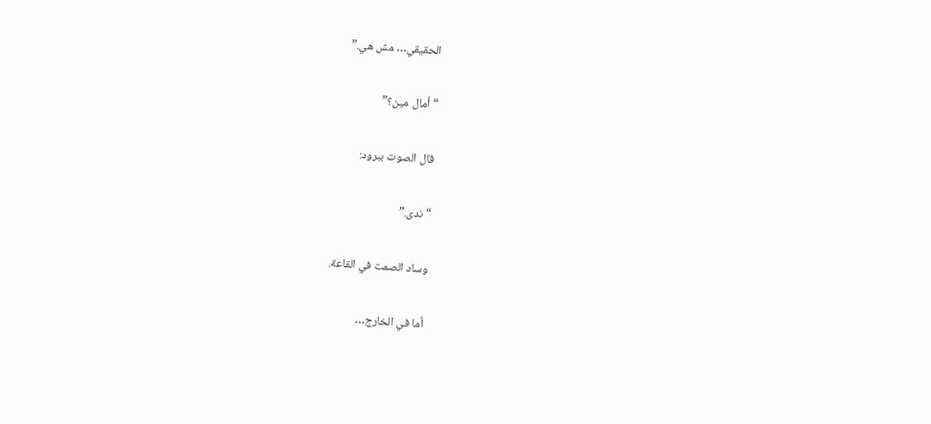الحقيقي… مش هي.”

“أمال مين؟”

قال الصوت ببرود:

“ندى.”

وساد الصمت في القاعة.

أما في الخارج…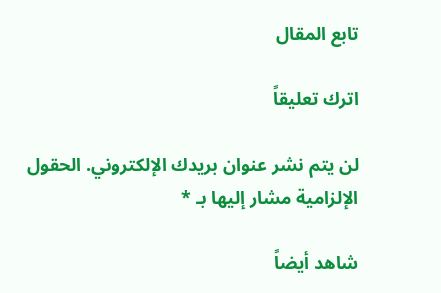تابع المقال

اترك تعليقاً

لن يتم نشر عنوان بريدك الإلكتروني. الحقول الإلزامية مشار إليها بـ *

شاهد أيضاً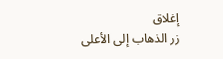إغلاق
زر الذهاب إلى الأعلى